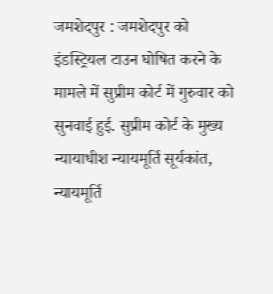जमशेदपुर : जमशेदपुर को इंडस्ट्रियल टाउन घोषित करने के मामले में सुप्रीम कोर्ट में गुरुवार को सुनवाई हुई. सुप्रीम कोर्ट के मुख्य न्यायाधीश न्यायमूर्ति सूर्यकांत, न्यायमूर्ति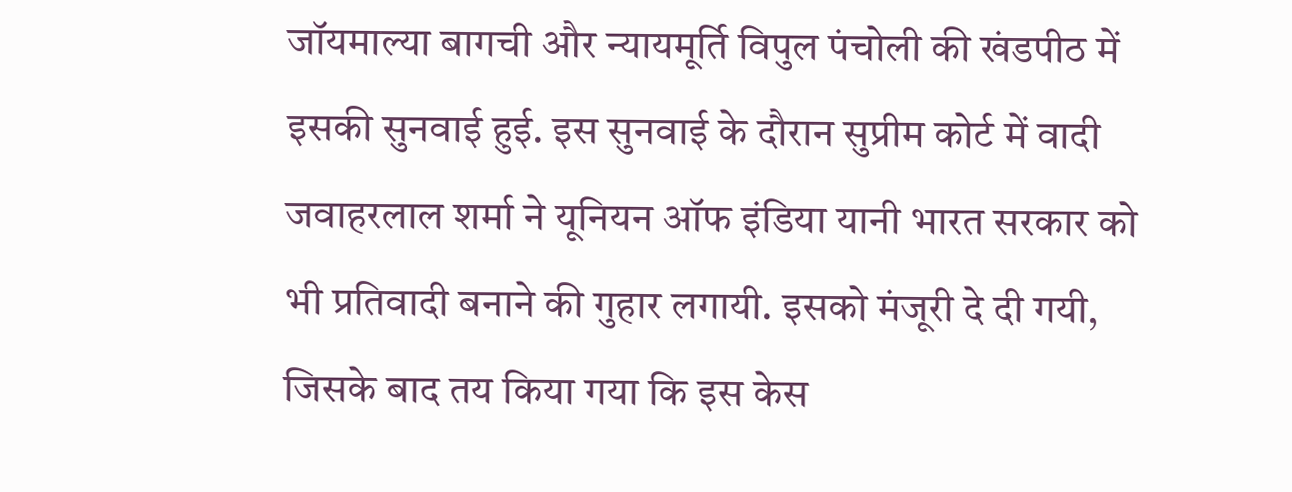जॉयमाल्या बागची और न्यायमूर्ति विपुल पंचोली की खंडपीठ में इसकी सुनवाई हुई. इस सुनवाई के दौरान सुप्रीम कोर्ट में वादी जवाहरलाल शर्मा ने यूनियन ऑफ इंडिया यानी भारत सरकार को भी प्रतिवादी बनाने की गुहार लगायी. इसको मंजूरी दे दी गयी, जिसके बाद तय किया गया कि इस केस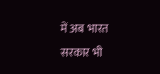में अब भारत सरकार भी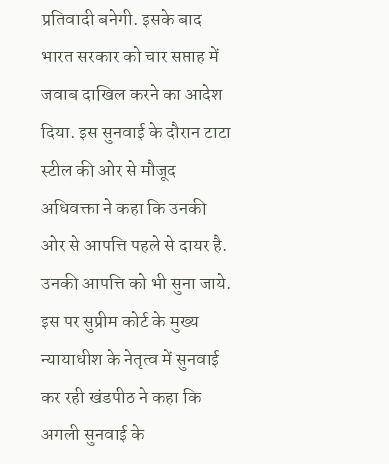प्रतिवादी बनेगी. इसके बाद भारत सरकार को चार सप्ताह में जवाब दाखिल करने का आदेश दिया. इस सुनवाई के दौरान टाटा स्टील की ओर से मौजूद अधिवक्ता ने कहा कि उनकी ओर से आपत्ति पहले से दायर है. उनकी आपत्ति को भी सुना जाये. इस पर सुप्रीम कोर्ट के मुख्य न्यायाधीश के नेतृत्व में सुनवाई कर रही खंडपीठ ने कहा कि अगली सुनवाई के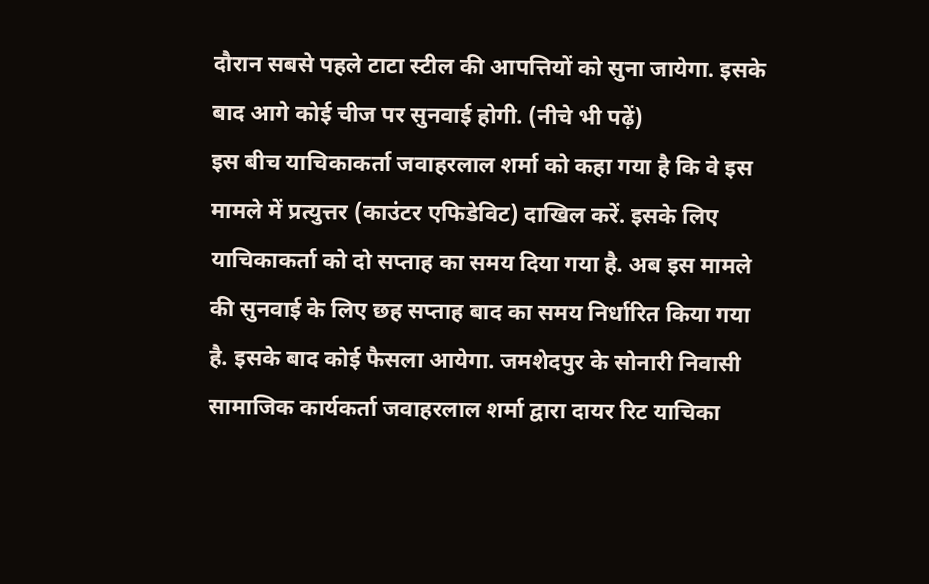दौरान सबसे पहले टाटा स्टील की आपत्तियों को सुना जायेगा. इसके बाद आगे कोई चीज पर सुनवाई होगी. (नीचे भी पढ़ें)
इस बीच याचिकाकर्ता जवाहरलाल शर्मा को कहा गया है कि वे इस मामले में प्रत्युत्तर (काउंटर एफिडेविट) दाखिल करें. इसके लिए याचिकाकर्ता को दो सप्ताह का समय दिया गया है. अब इस मामले की सुनवाई के लिए छह सप्ताह बाद का समय निर्धारित किया गया है. इसके बाद कोई फैसला आयेगा. जमशेदपुर के सोनारी निवासी सामाजिक कार्यकर्ता जवाहरलाल शर्मा द्वारा दायर रिट याचिका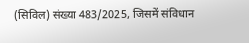(सिविल) संख्या 483/2025, जिसमें संविधान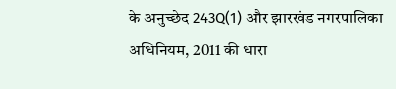के अनुच्छेद 243Q(1) और झारखंड नगरपालिका अधिनियम, 2011 की धारा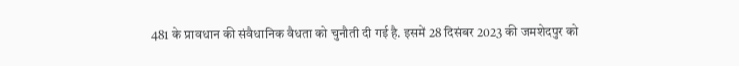481 के प्रावधान की संवैधानिक वैधता को चुनौती दी गई है. इसमें 28 दिसंबर 2023 की जमशेदपुर को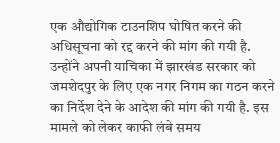एक औद्योगिक टाउनशिप घोषित करने की अधिसूचना को रद्द करने की मांग की गयी है. उन्होंने अपनी याचिका में झारखंड सरकार को जमशेदपुर के लिए एक नगर निगम का गठन करने का निर्देश देने के आदेश की मांग की गयी है. इस मामले को लेकर काफी लंबे समय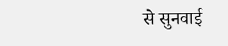से सुनवाई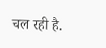चल रही है.